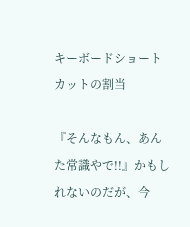キーボードショートカットの割当

『そんなもん、あんた常識やで!!』かもしれないのだが、今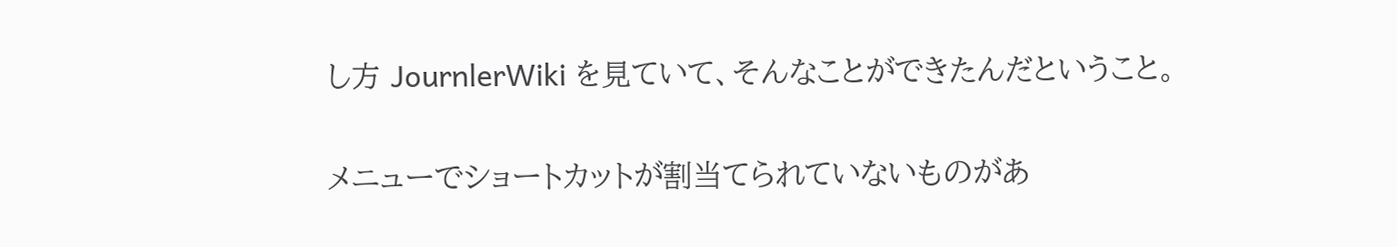し方 JournlerWiki を見ていて、そんなことができたんだということ。

メニューでショートカットが割当てられていないものがあ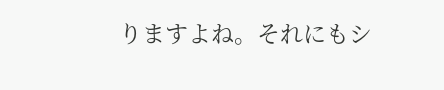りますよね。それにもシ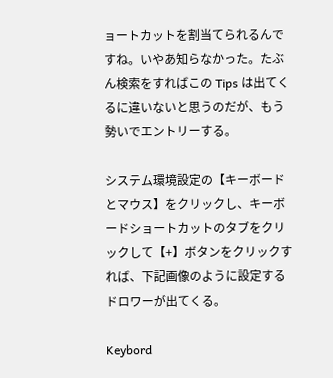ョートカットを割当てられるんですね。いやあ知らなかった。たぶん検索をすればこの Tips は出てくるに違いないと思うのだが、もう勢いでエントリーする。

システム環境設定の【キーボードとマウス】をクリックし、キーボードショートカットのタブをクリックして【+】ボタンをクリックすれば、下記画像のように設定するドロワーが出てくる。

Keybord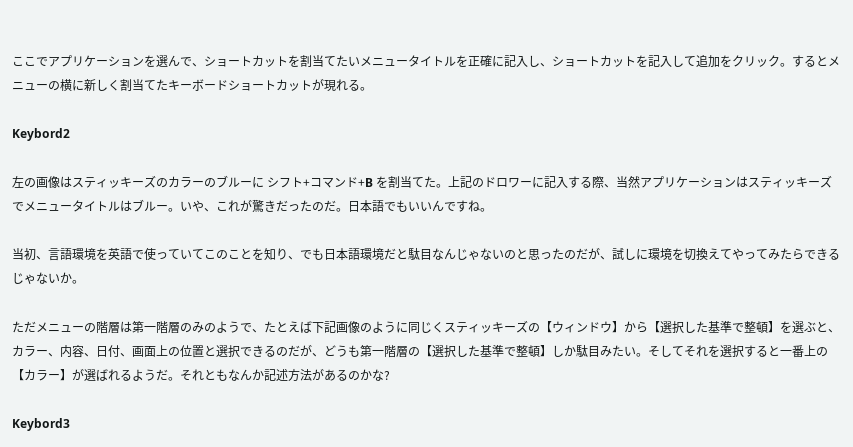ここでアプリケーションを選んで、ショートカットを割当てたいメニュータイトルを正確に記入し、ショートカットを記入して追加をクリック。するとメニューの横に新しく割当てたキーボードショートカットが現れる。

Keybord2

左の画像はスティッキーズのカラーのブルーに シフト+コマンド+B を割当てた。上記のドロワーに記入する際、当然アプリケーションはスティッキーズでメニュータイトルはブルー。いや、これが驚きだったのだ。日本語でもいいんですね。

当初、言語環境を英語で使っていてこのことを知り、でも日本語環境だと駄目なんじゃないのと思ったのだが、試しに環境を切換えてやってみたらできるじゃないか。

ただメニューの階層は第一階層のみのようで、たとえば下記画像のように同じくスティッキーズの【ウィンドウ】から【選択した基準で整頓】を選ぶと、カラー、内容、日付、画面上の位置と選択できるのだが、どうも第一階層の【選択した基準で整頓】しか駄目みたい。そしてそれを選択すると一番上の【カラー】が選ばれるようだ。それともなんか記述方法があるのかな?

Keybord3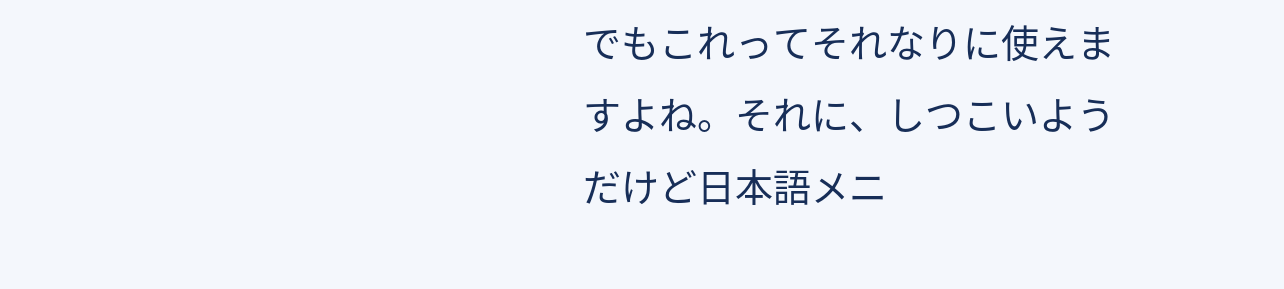でもこれってそれなりに使えますよね。それに、しつこいようだけど日本語メニ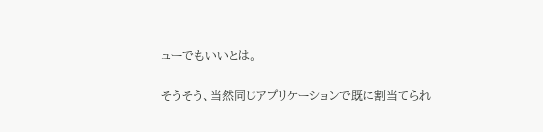ューでもいいとは。

そうそう、当然同じアプリケーションで既に割当てられ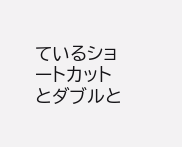ているショートカットとダブルと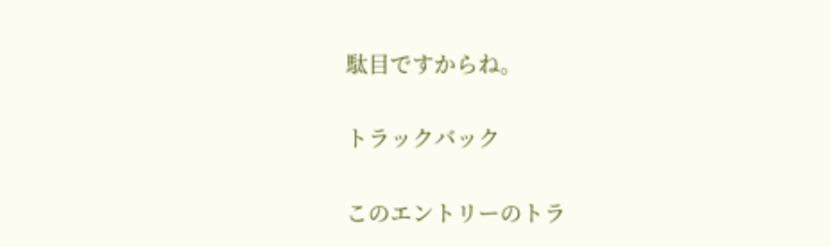駄目ですからね。

トラックバック

このエントリーのトラ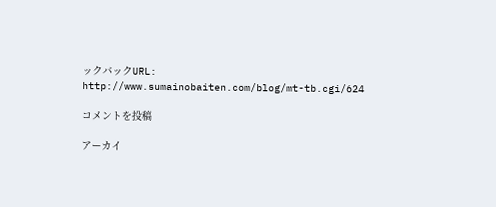ックバックURL:
http://www.sumainobaiten.com/blog/mt-tb.cgi/624

コメントを投稿

アーカイ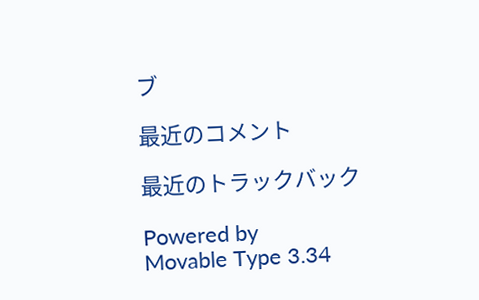ブ

最近のコメント

最近のトラックバック

Powered by
Movable Type 3.34